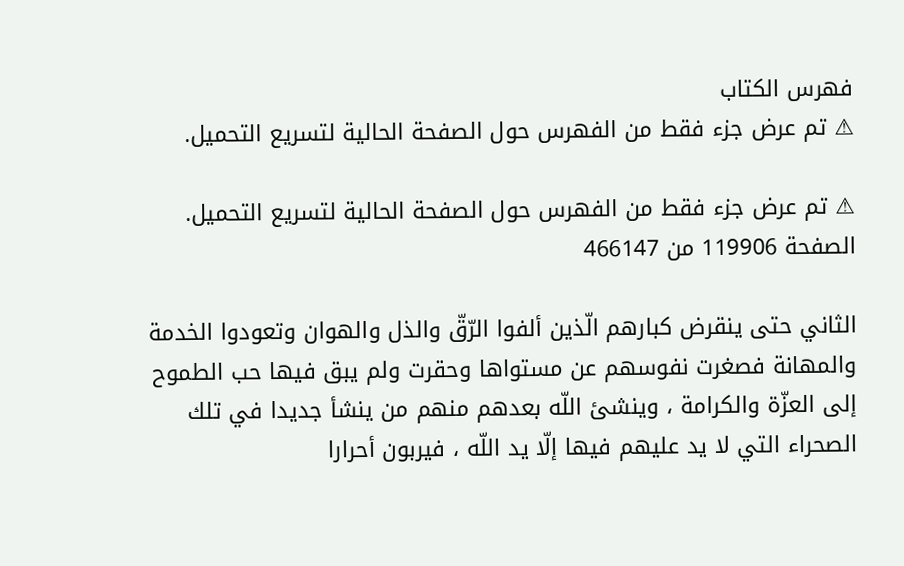فهرس الكتاب
⚠ تم عرض جزء فقط من الفهرس حول الصفحة الحالية لتسريع التحميل.

⚠ تم عرض جزء فقط من الفهرس حول الصفحة الحالية لتسريع التحميل.
الصفحة 119906 من 466147

الثاني حتى ينقرض كبارهم الّذين ألفوا الرّقّ والذل والهوان وتعودوا الخدمة والمهانة فصغرت نفوسهم عن مستواها وحقرت ولم يبق فيها حب الطموح إلى العزّة والكرامة ، وينشئ اللّه بعدهم منهم من ينشأ جديدا في تلك الصحراء التي لا يد عليهم فيها إلّا يد اللّه ، فيربون أحرارا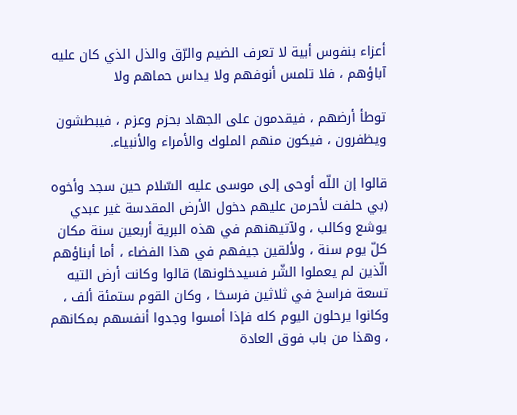أعزاء بنفوس أبية لا تعرف الضيم والرّق والذل الذي كان عليه آباؤهم ، فلا تلمس أنوفهم ولا يداس حماهم ولا

توطأ أرضهم ، فيقدمون على الجهاد بحزم وعزم ، فيبطشون ويظفرون ، فيكون منهم الملوك والأمراء والأنبياء.

قالوا إن اللّه أوحى إلى موسى عليه السّلام حين سجد وأخوه (بي حلفت لأحرمن عليهم دخول الأرض المقدسة غير عبدي يوشع وكالب ، ولآتيهنهم في هذه البرية أربعين سنة مكان كلّ يوم سنة ، ولألقين جيفهم في هذا الفضاء ، أما أبناؤهم الّذين لم يعملوا الشّر فسيدخلونها) قالوا وكانت أرض التيه تسعة فراسخ في ثلاثين فرسخا ، وكان القوم ستمئة ألف ، وكانوا يرحلون اليوم كله فإذا أمسوا وجدوا أنفسهم بمكانهم ، وهذا من باب فوق العادة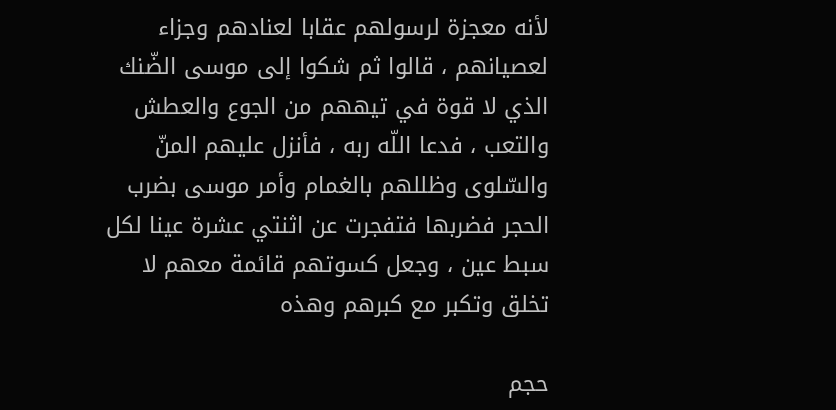لأنه معجزة لرسولهم عقابا لعنادهم وجزاء لعصيانهم ، قالوا ثم شكوا إلى موسى الضّنك الذي لا قوة في تيههم من الجوع والعطش والتعب ، فدعا اللّه ربه ، فأنزل عليهم المنّ والسّلوى وظللهم بالغمام وأمر موسى بضرب الحجر فضربها فتفجرت عن اثنتي عشرة عينا لكل سبط عين ، وجعل كسوتهم قائمة معهم لا تخلق وتكبر مع كبرهم وهذه

حجم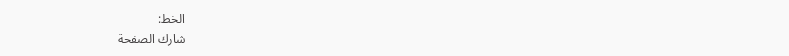الخط:
شارك الصفحة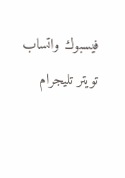فيسبوك واتساب تويتر تليجرام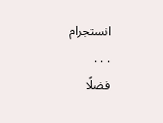انستجرام
. . .
فضلًا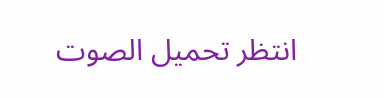انتظر تحميل الصوت